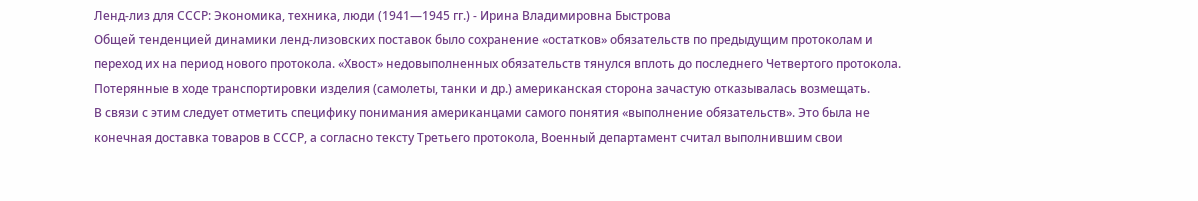Ленд-лиз для СССР: Экономика, техника, люди (1941—1945 гг.) - Ирина Владимировна Быстрова
Общей тенденцией динамики ленд-лизовских поставок было сохранение «остатков» обязательств по предыдущим протоколам и переход их на период нового протокола. «Хвост» недовыполненных обязательств тянулся вплоть до последнего Четвертого протокола. Потерянные в ходе транспортировки изделия (самолеты, танки и др.) американская сторона зачастую отказывалась возмещать.
В связи с этим следует отметить специфику понимания американцами самого понятия «выполнение обязательств». Это была не конечная доставка товаров в СССР, а согласно тексту Третьего протокола, Военный департамент считал выполнившим свои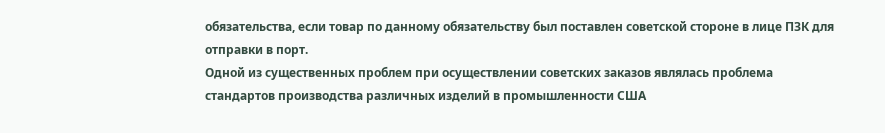обязательства, если товар по данному обязательству был поставлен советской стороне в лице ПЗК для отправки в порт.
Одной из существенных проблем при осуществлении советских заказов являлась проблема стандартов производства различных изделий в промышленности США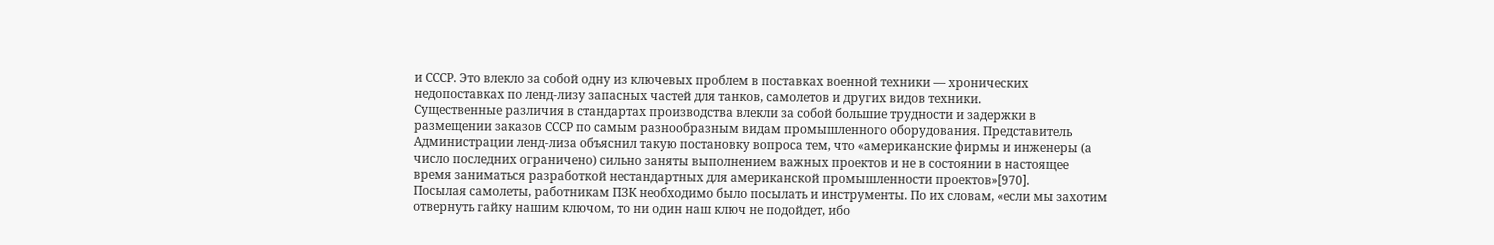и СССР. Это влекло за собой одну из ключевых проблем в поставках военной техники — хронических недопоставках по ленд-лизу запасных частей для танков, самолетов и других видов техники.
Существенные различия в стандартах производства влекли за собой большие трудности и задержки в размещении заказов СССР по самым разнообразным видам промышленного оборудования. Представитель Администрации ленд-лиза объяснил такую постановку вопроса тем, что «американские фирмы и инженеры (а число последних ограничено) сильно заняты выполнением важных проектов и не в состоянии в настоящее время заниматься разработкой нестандартных для американской промышленности проектов»[970].
Посылая самолеты, работникам ПЗК необходимо было посылать и инструменты. По их словам, «если мы захотим отвернуть гайку нашим ключом, то ни один наш ключ не подойдет, ибо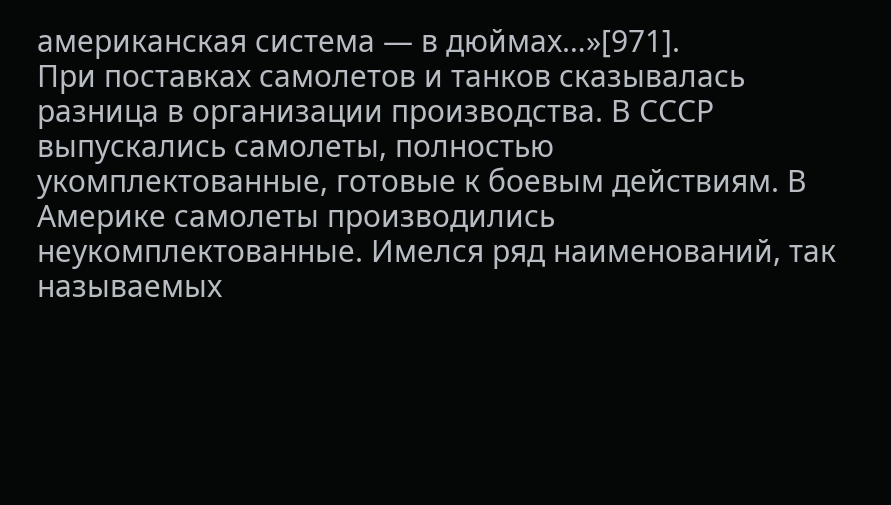американская система — в дюймах…»[971].
При поставках самолетов и танков сказывалась разница в организации производства. В СССР выпускались самолеты, полностью укомплектованные, готовые к боевым действиям. В Америке самолеты производились неукомплектованные. Имелся ряд наименований, так называемых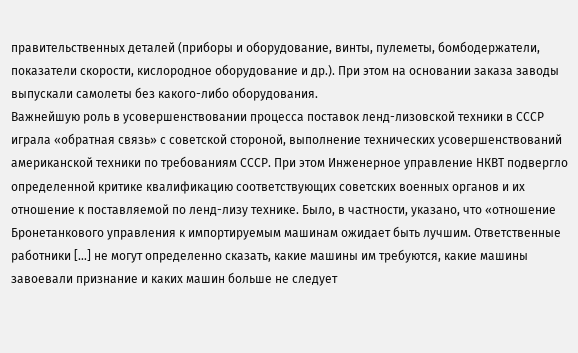правительственных деталей (приборы и оборудование, винты, пулеметы, бомбодержатели, показатели скорости, кислородное оборудование и др.). При этом на основании заказа заводы выпускали самолеты без какого-либо оборудования.
Важнейшую роль в усовершенствовании процесса поставок ленд-лизовской техники в СССР играла «обратная связь» с советской стороной, выполнение технических усовершенствований американской техники по требованиям СССР. При этом Инженерное управление НКВТ подвергло определенной критике квалификацию соответствующих советских военных органов и их отношение к поставляемой по ленд-лизу технике. Было, в частности, указано, что «отношение Бронетанкового управления к импортируемым машинам ожидает быть лучшим. Ответственные работники […] не могут определенно сказать, какие машины им требуются, какие машины завоевали признание и каких машин больше не следует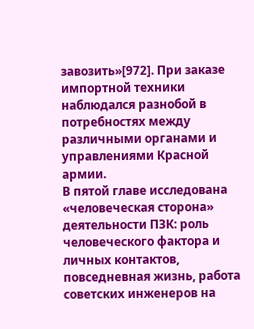завозить»[972]. При заказе импортной техники наблюдался разнобой в потребностях между различными органами и управлениями Красной армии.
В пятой главе исследована «человеческая сторона» деятельности ПЗК: роль человеческого фактора и личных контактов, повседневная жизнь, работа советских инженеров на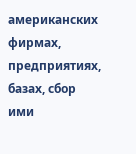американских фирмах, предприятиях, базах, сбор ими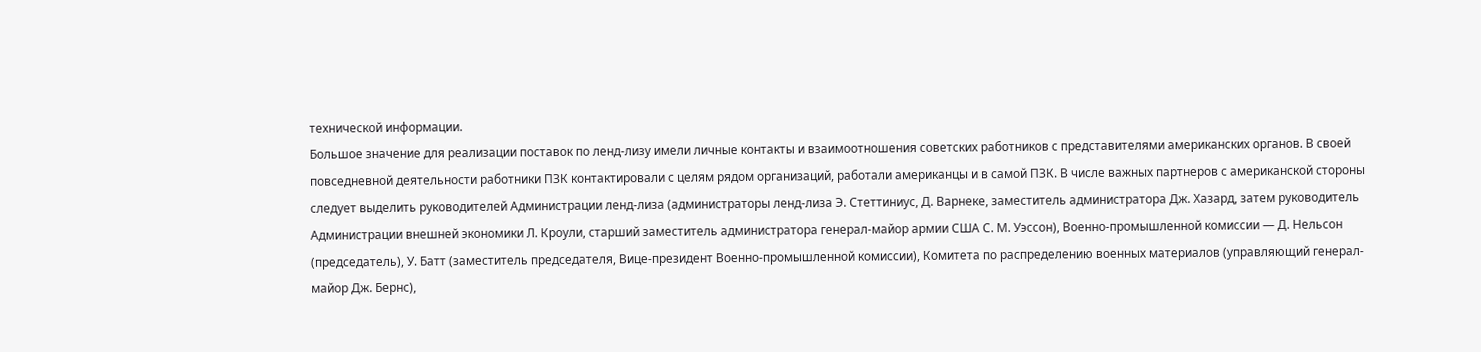технической информации.
Большое значение для реализации поставок по ленд-лизу имели личные контакты и взаимоотношения советских работников с представителями американских органов. В своей повседневной деятельности работники ПЗК контактировали с целям рядом организаций, работали американцы и в самой ПЗК. В числе важных партнеров с американской стороны следует выделить руководителей Администрации ленд-лиза (администраторы ленд-лиза Э. Стеттиниус, Д. Варнеке, заместитель администратора Дж. Хазард, затем руководитель Администрации внешней экономики Л. Кроули, старший заместитель администратора генерал-майор армии США С. М. Уэссон), Военно-промышленной комиссии — Д. Нельсон (председатель), У. Батт (заместитель председателя, Вице-президент Военно-промышленной комиссии), Комитета по распределению военных материалов (управляющий генерал-майор Дж. Бернс),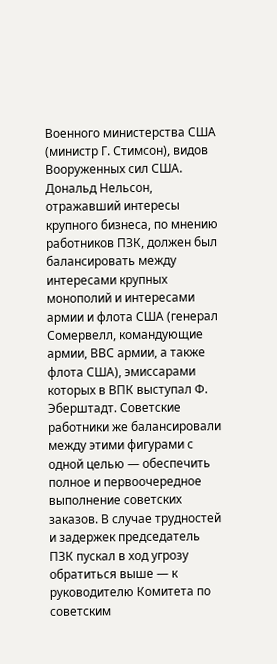Военного министерства США (министр Г. Стимсон), видов Вооруженных сил США. Дональд Нельсон, отражавший интересы крупного бизнеса, по мнению работников ПЗК, должен был балансировать между интересами крупных монополий и интересами армии и флота США (генерал Сомервелл, командующие армии, ВВС армии, а также флота США), эмиссарами которых в ВПК выступал Ф. Эберштадт. Советские работники же балансировали между этими фигурами с одной целью — обеспечить полное и первоочередное выполнение советских заказов. В случае трудностей и задержек председатель ПЗК пускал в ход угрозу обратиться выше — к руководителю Комитета по советским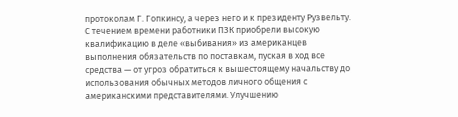протоколам Г. Гопкинсу, а через него и к президенту Рузвельту.
С течением времени работники ПЗК приобрели высокую квалификацию в деле «выбивания» из американцев выполнения обязательств по поставкам, пуская в ход все средства — от угроз обратиться к вышестоящему начальству до использования обычных методов личного общения с американскими представителями. Улучшению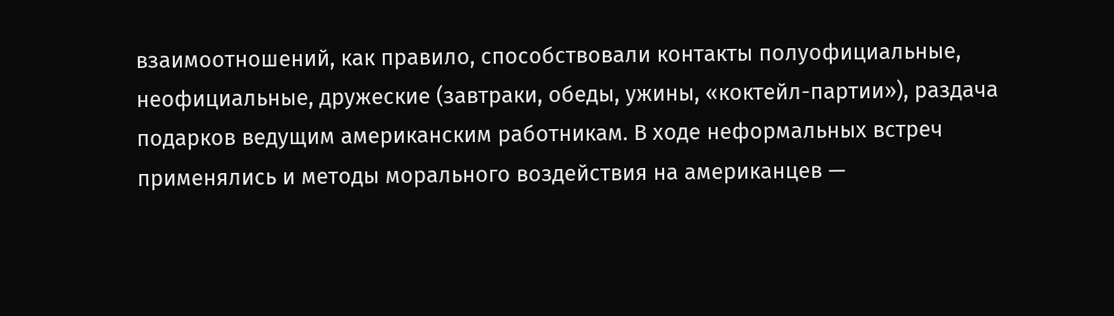взаимоотношений, как правило, способствовали контакты полуофициальные, неофициальные, дружеские (завтраки, обеды, ужины, «коктейл-партии»), раздача подарков ведущим американским работникам. В ходе неформальных встреч применялись и методы морального воздействия на американцев —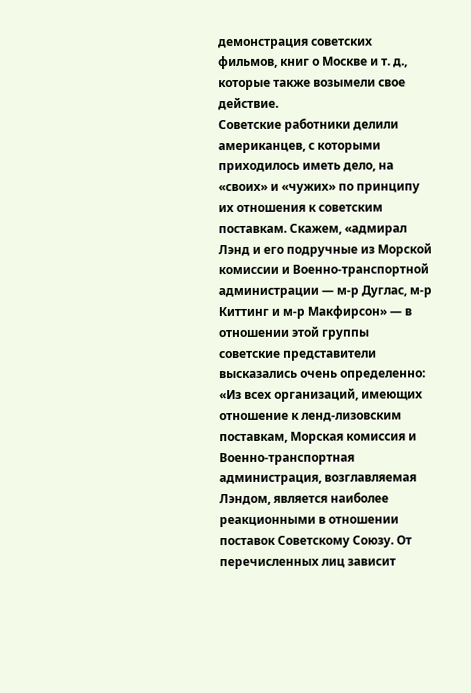демонстрация советских фильмов, книг о Москве и т. д., которые также возымели свое действие.
Советские работники делили американцев, с которыми приходилось иметь дело, на «своих» и «чужих» по принципу их отношения к советским поставкам. Скажем, «адмирал Лэнд и его подручные из Морской комиссии и Военно-транспортной администрации — м-р Дуглас, м-р Киттинг и м-р Макфирсон» — в отношении этой группы советские представители высказались очень определенно: «Из всех организаций, имеющих отношение к ленд-лизовским поставкам, Морская комиссия и Военно-транспортная администрация, возглавляемая Лэндом, является наиболее реакционными в отношении поставок Советскому Союзу. От перечисленных лиц зависит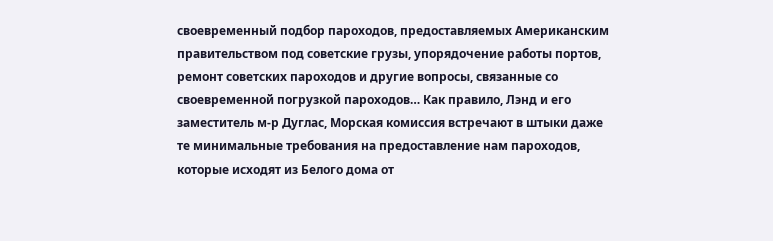своевременный подбор пароходов, предоставляемых Американским правительством под советские грузы, упорядочение работы портов, ремонт советских пароходов и другие вопросы, связанные со своевременной погрузкой пароходов… Как правило, Лэнд и его заместитель м-р Дуглас, Морская комиссия встречают в штыки даже те минимальные требования на предоставление нам пароходов, которые исходят из Белого дома от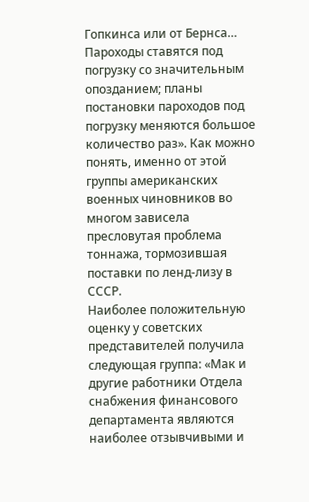Гопкинса или от Бернса… Пароходы ставятся под погрузку со значительным опозданием; планы постановки пароходов под погрузку меняются большое количество раз». Как можно понять, именно от этой группы американских военных чиновников во многом зависела пресловутая проблема тоннажа, тормозившая поставки по ленд-лизу в СССР.
Наиболее положительную оценку у советских представителей получила следующая группа: «Мак и другие работники Отдела снабжения финансового департамента являются наиболее отзывчивыми и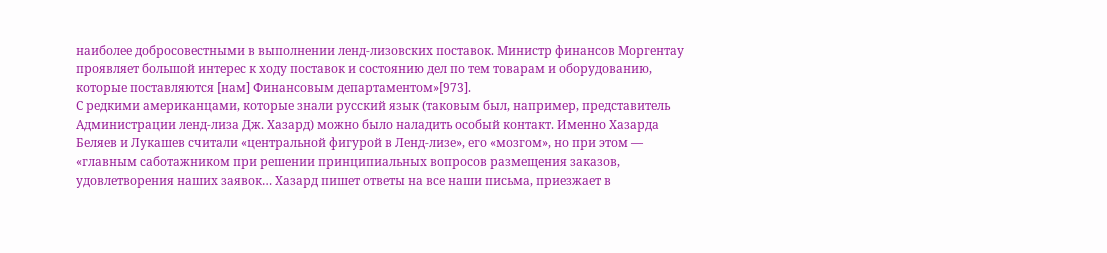наиболее добросовестными в выполнении ленд-лизовских поставок. Министр финансов Моргентау проявляет большой интерес к ходу поставок и состоянию дел по тем товарам и оборудованию, которые поставляются [нам] Финансовым департаментом»[973].
С редкими американцами, которые знали русский язык (таковым был, например, представитель Администрации ленд-лиза Дж. Хазард) можно было наладить особый контакт. Именно Хазарда Беляев и Лукашев считали «центральной фигурой в Ленд-лизе», его «мозгом», но при этом — «главным саботажником при решении принципиальных вопросов размещения заказов, удовлетворения наших заявок… Хазард пишет ответы на все наши письма, приезжает в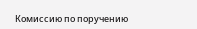Комиссию по поручению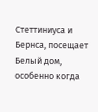Стеттиниуса и Бернса, посещает Белый дом, особенно когда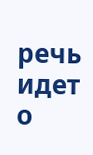речь идет о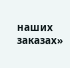наших заказах»